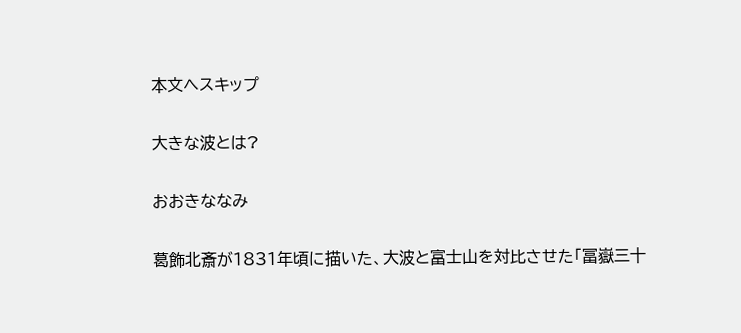本文へスキップ

大きな波とは?

おおきななみ

葛飾北斎が1831年頃に描いた、大波と富士山を対比させた「冨嶽三十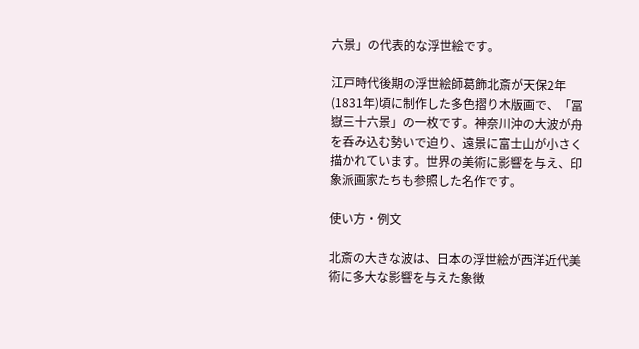六景」の代表的な浮世絵です。

江戸時代後期の浮世絵師葛飾北斎が天保2年(1831年)頃に制作した多色摺り木版画で、「冨嶽三十六景」の一枚です。神奈川沖の大波が舟を呑み込む勢いで迫り、遠景に富士山が小さく描かれています。世界の美術に影響を与え、印象派画家たちも参照した名作です。

使い方・例文

北斎の大きな波は、日本の浮世絵が西洋近代美術に多大な影響を与えた象徴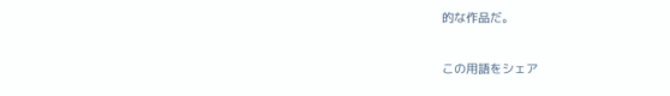的な作品だ。

この用語をシェア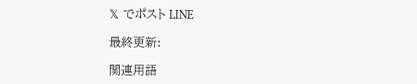𝕏 でポスト LINE

最終更新:

関連用語